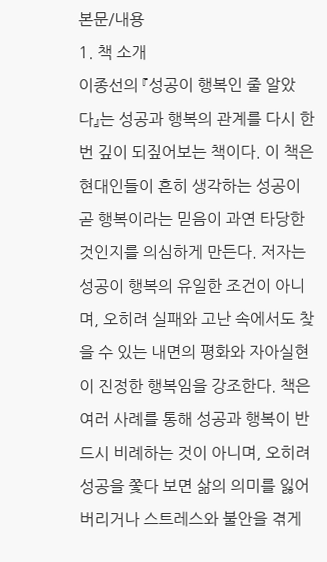본문/내용
1. 책 소개
이종선의 『성공이 행복인 줄 알았다』는 성공과 행복의 관계를 다시 한 번 깊이 되짚어보는 책이다. 이 책은 현대인들이 흔히 생각하는 성공이 곧 행복이라는 믿음이 과연 타당한 것인지를 의심하게 만든다. 저자는 성공이 행복의 유일한 조건이 아니며, 오히려 실패와 고난 속에서도 찾을 수 있는 내면의 평화와 자아실현이 진정한 행복임을 강조한다. 책은 여러 사례를 통해 성공과 행복이 반드시 비례하는 것이 아니며, 오히려 성공을 쫓다 보면 삶의 의미를 잃어버리거나 스트레스와 불안을 겪게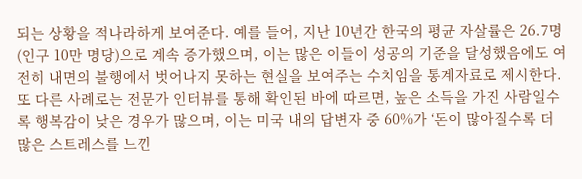되는 상황을 적나라하게 보여준다. 예를 들어, 지난 10년간 한국의 평균 자살률은 26.7명(인구 10만 명당)으로 계속 증가했으며, 이는 많은 이들이 성공의 기준을 달성했음에도 여전히 내면의 불행에서 벗어나지 못하는 현실을 보여주는 수치임을 통계자료로 제시한다. 또 다른 사례로는 전문가 인터뷰를 통해 확인된 바에 따르면, 높은 소득을 가진 사람일수록 행복감이 낮은 경우가 많으며, 이는 미국 내의 답변자 중 60%가 ‘돈이 많아질수록 더 많은 스트레스를 느낀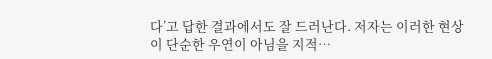다’고 답한 결과에서도 잘 드러난다. 저자는 이러한 현상이 단순한 우연이 아님을 지적…